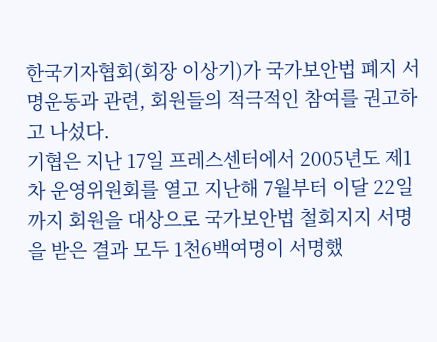한국기자협회(회장 이상기)가 국가보안법 폐지 서명운동과 관련, 회원들의 적극적인 참여를 권고하고 나섰다.
기협은 지난 17일 프레스센터에서 2005년도 제1차 운영위원회를 열고 지난해 7월부터 이달 22일까지 회원을 대상으로 국가보안법 철회지지 서명을 받은 결과 모두 1천6백여명이 서명했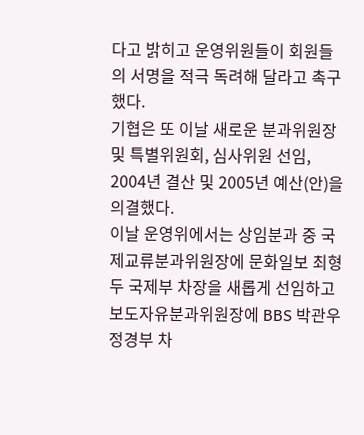다고 밝히고 운영위원들이 회원들의 서명을 적극 독려해 달라고 촉구했다.
기협은 또 이날 새로운 분과위원장 및 특별위원회, 심사위원 선임, 2004년 결산 및 2005년 예산(안)을 의결했다.
이날 운영위에서는 상임분과 중 국제교류분과위원장에 문화일보 최형두 국제부 차장을 새롭게 선임하고 보도자유분과위원장에 BBS 박관우 정경부 차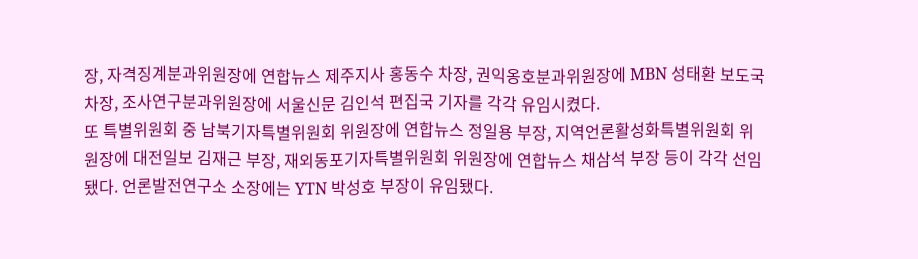장, 자격징계분과위원장에 연합뉴스 제주지사 홍동수 차장, 권익옹호분과위원장에 MBN 성태환 보도국 차장, 조사연구분과위원장에 서울신문 김인석 편집국 기자를 각각 유임시켰다.
또 특별위원회 중 남북기자특별위원회 위원장에 연합뉴스 정일용 부장, 지역언론활성화특별위원회 위원장에 대전일보 김재근 부장, 재외동포기자특별위원회 위원장에 연합뉴스 채삼석 부장 등이 각각 선임됐다. 언론발전연구소 소장에는 YTN 박성호 부장이 유임됐다.